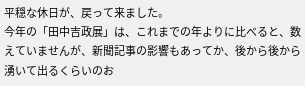平穏な休日が、戻って来ました。
今年の「田中吉政展」は、これまでの年よりに比べると、数えていませんが、新聞記事の影響もあってか、後から後から湧いて出るくらいのお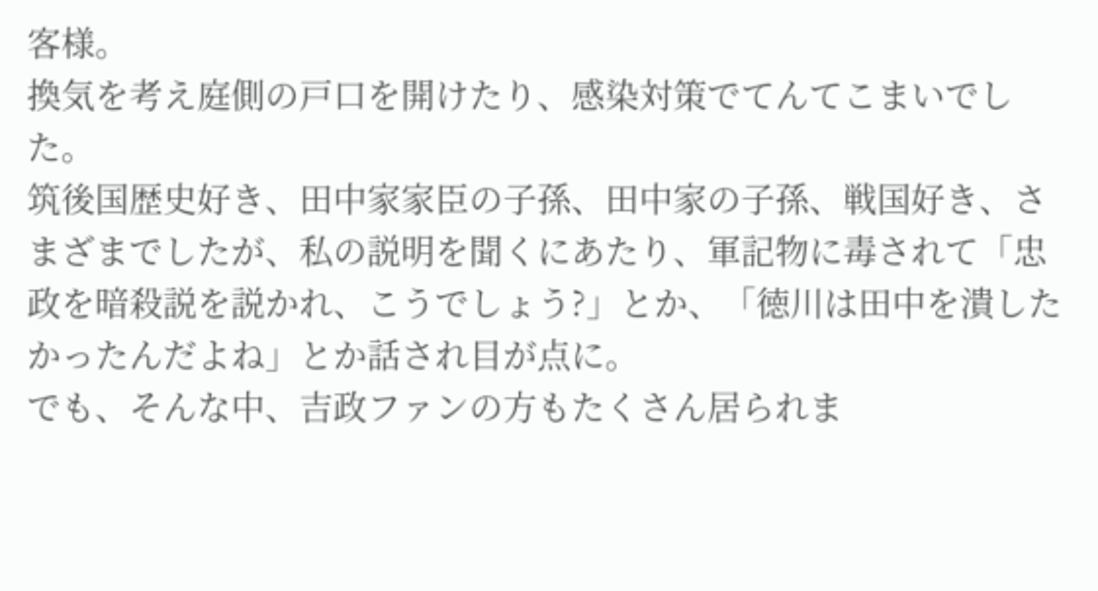客様。
換気を考え庭側の戸口を開けたり、感染対策でてんてこまいでした。
筑後国歴史好き、田中家家臣の子孫、田中家の子孫、戦国好き、さまざまでしたが、私の説明を聞くにあたり、軍記物に毒されて「忠政を暗殺説を説かれ、こうでしょう?」とか、「徳川は田中を潰したかったんだよね」とか話され目が点に。
でも、そんな中、吉政ファンの方もたくさん居られま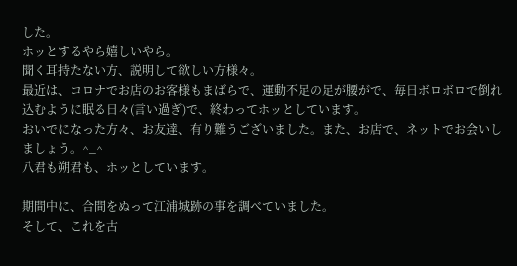した。
ホッとするやら嬉しいやら。
聞く耳持たない方、説明して欲しい方様々。
最近は、コロナでお店のお客様もまばらで、運動不足の足が腰がで、毎日ボロボロで倒れ込むように眠る日々(言い過ぎ)で、終わってホッとしています。
おいでになった方々、お友達、有り難うございました。また、お店で、ネットでお会いしましょう。^_^
八君も朔君も、ホッとしています。

期間中に、合間をぬって江浦城跡の事を調べていました。
そして、これを古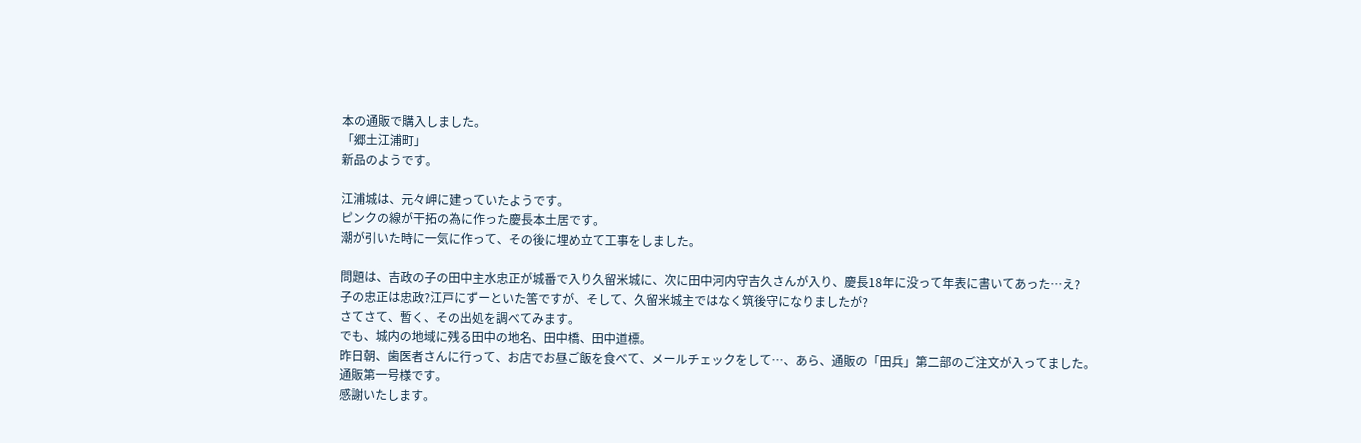本の通販で購入しました。
「郷土江浦町」
新品のようです。

江浦城は、元々岬に建っていたようです。
ピンクの線が干拓の為に作った慶長本土居です。
潮が引いた時に一気に作って、その後に埋め立て工事をしました。

問題は、吉政の子の田中主水忠正が城番で入り久留米城に、次に田中河内守吉久さんが入り、慶長18年に没って年表に書いてあった…え?
子の忠正は忠政?江戸にずーといた筈ですが、そして、久留米城主ではなく筑後守になりましたが?
さてさて、暫く、その出処を調べてみます。
でも、城内の地域に残る田中の地名、田中橋、田中道標。
昨日朝、歯医者さんに行って、お店でお昼ご飯を食べて、メールチェックをして…、あら、通販の「田兵」第二部のご注文が入ってました。
通販第一号様です。
感謝いたします。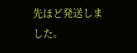先ほど発送しました。